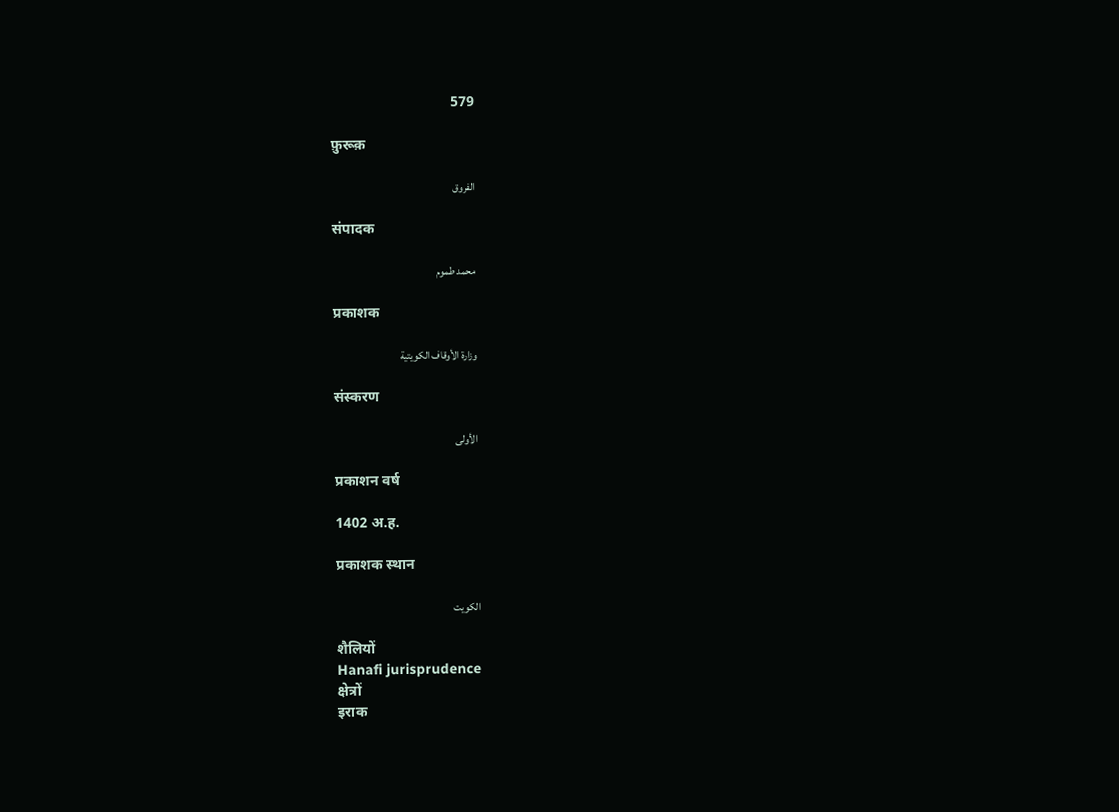579

फ़ुरूक़

الفروق

संपादक

محمد طموم

प्रकाशक

وزارة الأوقاف الكويتية

संस्करण

الأولى

प्रकाशन वर्ष

1402 अ.ह.

प्रकाशक स्थान

الكويت

शैलियों
Hanafi jurisprudence
क्षेत्रों
इराक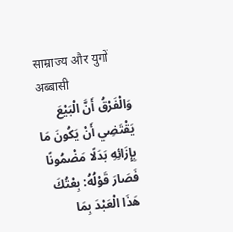साम्राज्य और युगों
अब्बासी
وَالْفَرْقُ أَنَّ الْبَيْعَ يَقْتَضِي أَنْ يَكُونَ مَا بِإِزَائِهِ بَدَلًا مَضْمُونًا فَصَارَ قَوْلُهُ: بِعْتُكَ هَذَا الْعَبْدَ بِمَا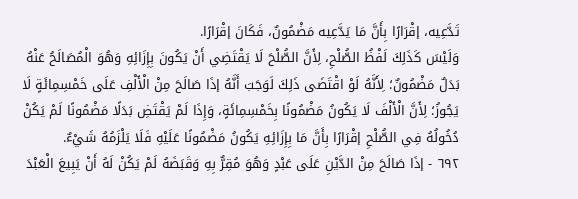تَدَّعِيه، إقْرَارًا بِأَنَّ مَا يَدَّعِيه مَضْمُونٌ، فَكَانَ إقْرَارًا.
وَلَيْسَ كَذَلِكَ لَفْظُ الصُّلْحِ، لِأَنَّ الصُّلْحَ لَا يَقْتَضِي أَنْ يَكُونَ بِإِزَائِهِ وَهُوَ الْمُصَالَحُ عَنْهُ بَدَلٌ مَضْمُونٌ؛ لِأَنَّهُ لَوْ اقْتَضَى ذَلِكَ لَوَجَبَ أَنَّهُ إذَا صَالَحَ مِنْ الْأَلْفِ عَلَى خَمْسِمِائَةٍ لَا يَجُوزُ؛ لِأَنَّ الْأَلْفَ لَا يَكُونُ مَضْمُونًا بِخَمْسِمِائَةٍ، وَإِذَا لَمْ يَقْتَضِ بَدَلًا مَضْمُونًا لَمْ يَكُنْ دُخُولُهُ فِي الصُّلْحِ إقْرَارًا بِأَنَّ مَا بِإِزَائِهِ يَكُونُ مَضْمُونًا عَلَيْهِ فَلَا يَلْزَمُهُ شَيْءٌ.
٦٩٢ - إذَا صَالَحَ مِنْ الدَّيْنِ عَلَى عَبْدٍ وَهُوَ مُقِرٌّ بِهِ وَقَبَضَهُ لَمْ يَكُنْ لَهُ أَنْ يَبِيعَ الْعَبْدَ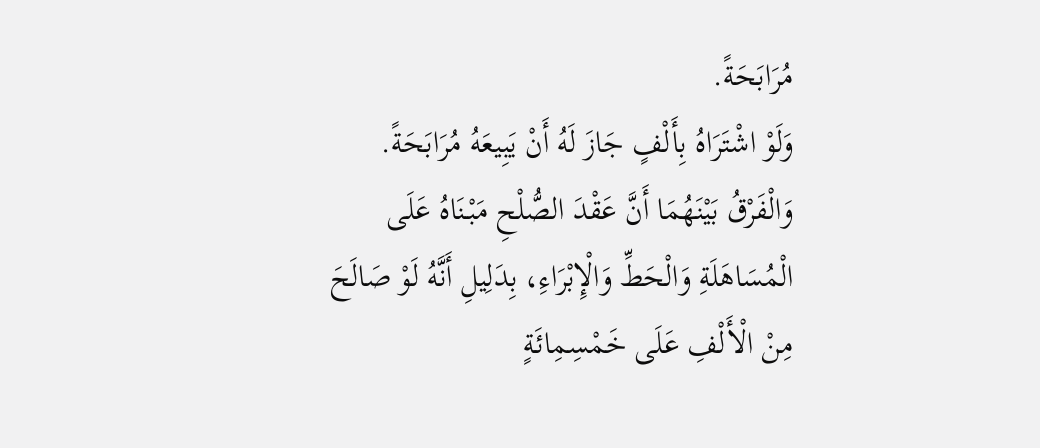مُرَابَحَةً.
وَلَوْ اشْتَرَاهُ بِأَلْفٍ جَازَ لَهُ أَنْ يَبِيعَهُ مُرَابَحَةً.
وَالْفَرْقُ بَيْنَهُمَا أَنَّ عَقْدَ الصُّلْحِ مَبْنَاهُ عَلَى الْمُسَاهَلَةِ وَالْحَطِّ وَالْإِبْرَاءِ، بِدَلِيلِ أَنَّهُ لَوْ صَالَحَ مِنْ الْأَلْفِ عَلَى خَمْسِمِائَةٍ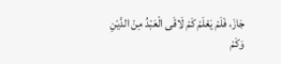جَازَ، فَلَمْ يَعْلَمْ كَمْ لَاقَى الْعَبْدُ مِنْ الدَّيْنِ وَكَمْ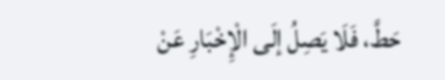حَطَّ، فَلَا يَصِلُ إلَى الْإِخْبَارِ عَنْ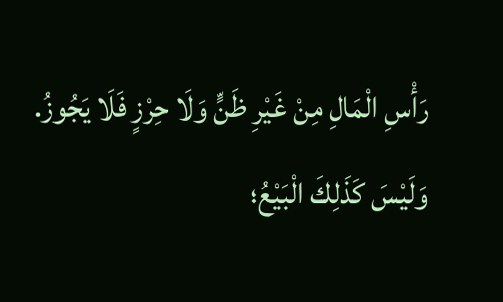رَأْسِ الْمَالِ مِنْ غَيْرِ ظَنٍّ وَلَا حِرْزٍ فَلَا يَجُوزُ.
وَلَيْسَ كَذَلِكَ الْبَيْعُ؛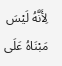لِأَنَّهُ لَيْسَ مَبْنَاهُ عَلَى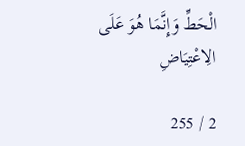الْحَطِّ وَإِنَّمَا هُوَ عَلَى الِاعْتِيَاضِ

2 / 255